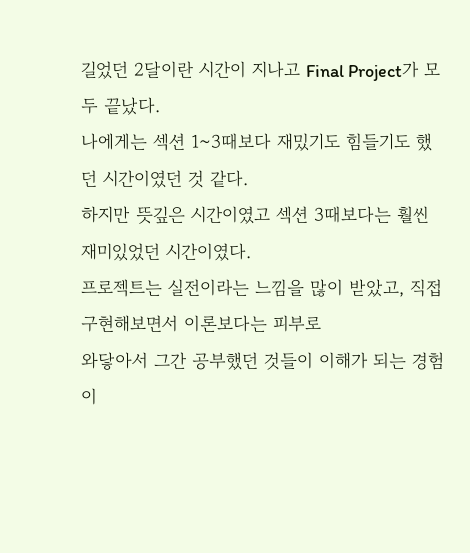길었던 2달이란 시간이 지나고 Final Project가 모두 끝났다.
나에게는 섹션 1~3때보다 재밌기도 힘들기도 했던 시간이였던 것 같다.
하지만 뜻깊은 시간이였고 섹션 3때보다는 훨씬 재미있었던 시간이였다.
프로젝트는 실전이라는 느낌을 많이 받았고, 직접 구현해보면서 이론보다는 피부로
와닿아서 그간 공부했던 것들이 이해가 되는 경험이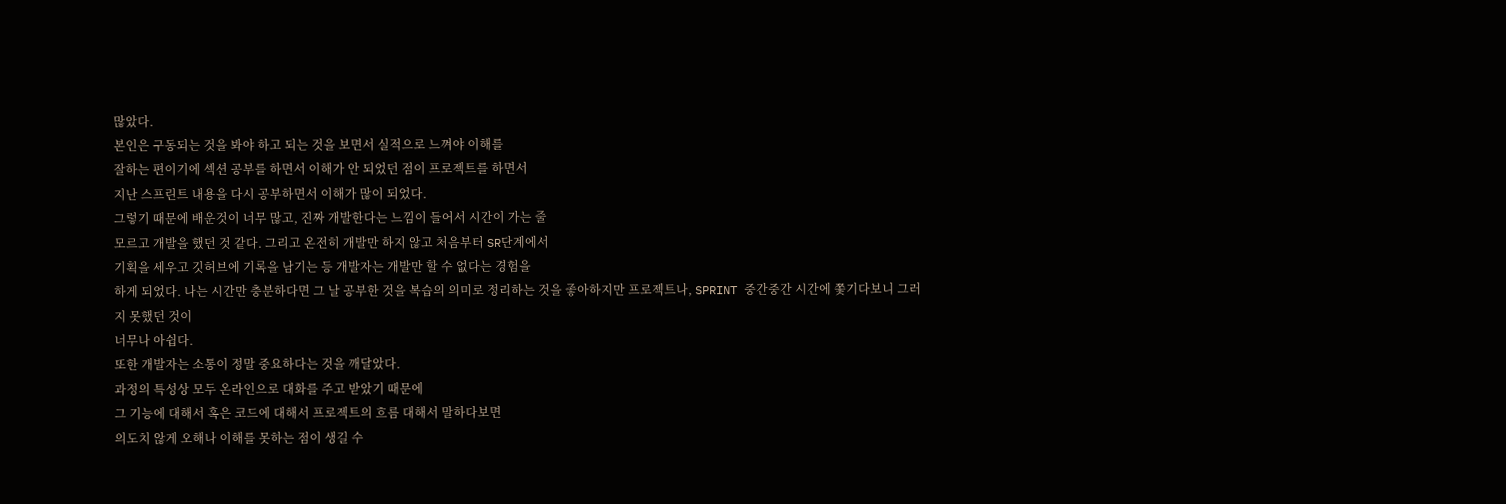많았다.
본인은 구동되는 것을 봐야 하고 되는 것을 보면서 실적으로 느껴야 이해를
잘하는 편이기에 섹션 공부를 하면서 이해가 안 되었던 점이 프로젝트를 하면서
지난 스프린트 내용을 다시 공부하면서 이해가 많이 되었다.
그렇기 때문에 배운것이 너무 많고, 진짜 개발한다는 느낌이 들어서 시간이 가는 줄
모르고 개발을 했던 것 같다. 그리고 온전히 개발만 하지 않고 처음부터 SR단계에서
기획을 세우고 깃허브에 기록을 남기는 등 개발자는 개발만 할 수 없다는 경험을
하게 되었다. 나는 시간만 충분하다면 그 날 공부한 것을 복습의 의미로 정리하는 것을 좋아하지만 프로젝트나, SPRINT 중간중간 시간에 쫓기다보니 그러지 못했던 것이
너무나 아쉽다.
또한 개발자는 소통이 정말 중요하다는 것을 깨달았다.
과정의 특성상 모두 온라인으로 대화를 주고 받았기 때문에
그 기능에 대해서 혹은 코드에 대해서 프로젝트의 흐름 대해서 말하다보면
의도치 않게 오해나 이해를 못하는 점이 생길 수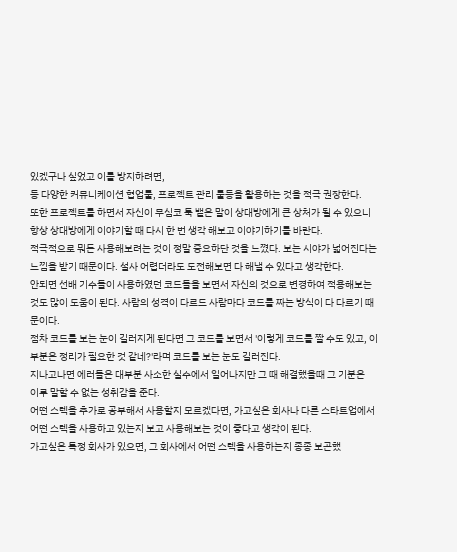있겠구나 싶었고 이를 방지하려면,
등 다양한 커뮤니케이션 협업툴, 프로젝트 관리 툴등을 활용하는 것을 적극 권장한다.
또한 프로젝트를 하면서 자신이 무심코 툭 뱉은 말이 상대방에게 큰 상처가 될 수 있으니
항상 상대방에게 이야기할 때 다시 한 번 생각 해보고 이야기하기를 바란다.
적극적으로 뭐든 사용해보려는 것이 정말 중요하단 것을 느꼈다. 보는 시야가 넓어진다는
느낌을 받기 때문이다. 설사 어렵더라도 도전해보면 다 해낼 수 있다고 생각한다.
안되면 선배 기수들이 사용하였던 코드들을 보면서 자신의 것으로 변경하여 적용해보는 것도 많이 도움이 된다. 사람의 성격이 다르드 사람마다 코드를 짜는 방식이 다 다르기 때문이다.
점차 코드를 보는 눈이 길러지게 된다면 그 코드를 보면서 '이렇게 코드를 짤 수도 있고, 이 부분은 정리가 필요한 것 같네?'라며 코드를 보는 눈도 길러진다.
지나고나면 에러들은 대부분 사소한 실수에서 일어나지만 그 때 해결했을때 그 기분은
이루 말할 수 없는 성취감을 준다.
어떤 스텍을 추가로 공부해서 사용할지 모르겠다면, 가고싶은 회사나 다른 스타트업에서
어떤 스텍을 사용하고 있는지 보고 사용해보는 것이 좋다고 생각이 된다.
가고싶은 특정 회사가 있으면, 그 회사에서 어떤 스텍을 사용하는지 종종 보곤했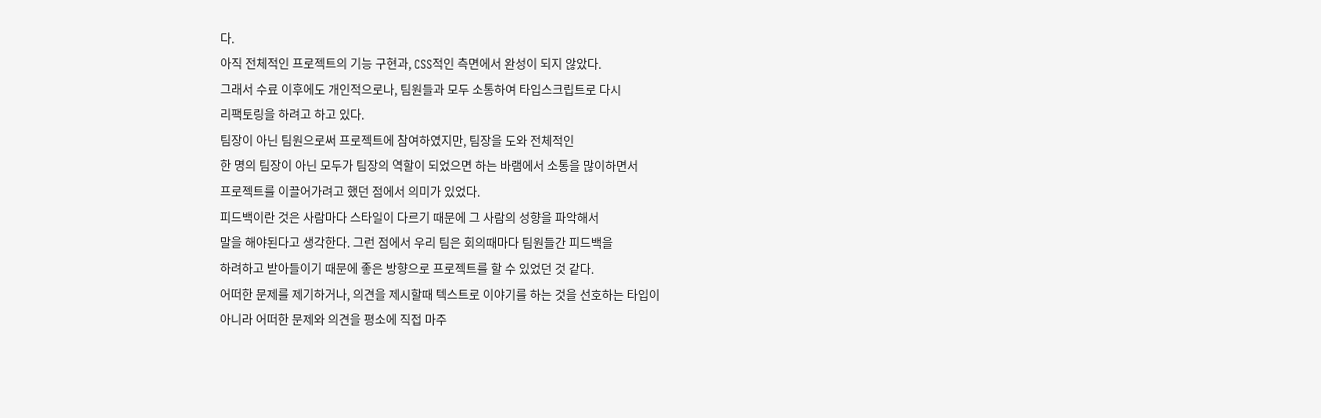다.
아직 전체적인 프로젝트의 기능 구현과, CSS적인 측면에서 완성이 되지 않았다.
그래서 수료 이후에도 개인적으로나, 팀원들과 모두 소통하여 타입스크립트로 다시
리팩토링을 하려고 하고 있다.
팀장이 아닌 팀원으로써 프로젝트에 참여하였지만, 팀장을 도와 전체적인
한 명의 팀장이 아닌 모두가 팀장의 역할이 되었으면 하는 바램에서 소통을 많이하면서
프로젝트를 이끌어가려고 했던 점에서 의미가 있었다.
피드백이란 것은 사람마다 스타일이 다르기 때문에 그 사람의 성향을 파악해서
말을 해야된다고 생각한다. 그런 점에서 우리 팀은 회의때마다 팀원들간 피드백을
하려하고 받아들이기 때문에 좋은 방향으로 프로젝트를 할 수 있었던 것 같다.
어떠한 문제를 제기하거나, 의견을 제시할때 텍스트로 이야기를 하는 것을 선호하는 타입이
아니라 어떠한 문제와 의견을 평소에 직접 마주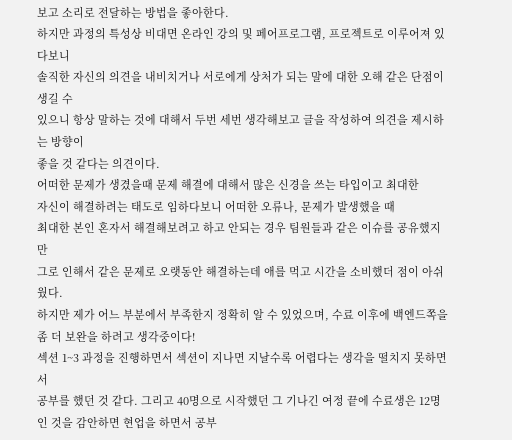보고 소리로 전달하는 방법을 좋아한다.
하지만 과정의 특성상 비대면 온라인 강의 및 페어프로그램, 프로젝트로 이루어져 있다보니
솔직한 자신의 의견을 내비치거나 서로에게 상처가 되는 말에 대한 오해 같은 단점이 생길 수
있으니 항상 말하는 것에 대해서 두번 세번 생각해보고 글을 작성하여 의견을 제시하는 방향이
좋을 것 같다는 의견이다.
어떠한 문제가 생겼을때 문제 해결에 대해서 많은 신경을 쓰는 타입이고 최대한
자신이 해결하려는 태도로 임하다보니 어떠한 오류나, 문제가 발생했을 때
최대한 본인 혼자서 해결해보려고 하고 안되는 경우 팀원들과 같은 이슈를 공유했지만
그로 인해서 같은 문제로 오랫동안 해결하는데 애를 먹고 시간을 소비했더 점이 아쉬웠다.
하지만 제가 어느 부분에서 부족한지 정확히 알 수 있었으며, 수료 이후에 백엔드쪽을 좀 더 보완을 하려고 생각중이다!
섹션 1~3 과정을 진행하면서 섹션이 지나면 지날수록 어렵다는 생각을 떨치지 못하면서
공부를 했던 것 같다. 그리고 40명으로 시작했던 그 기나긴 여정 끝에 수료생은 12명인 것을 감안하면 현업을 하면서 공부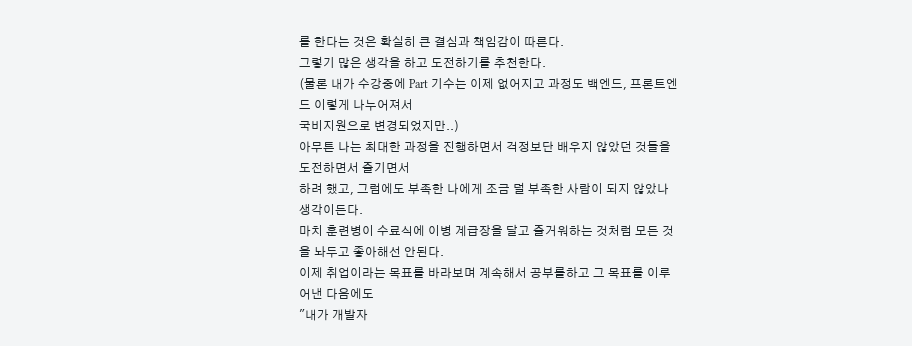를 한다는 것은 확실히 큰 결심과 책임감이 따른다.
그렇기 많은 생각을 하고 도전하기를 추천한다.
(물론 내가 수강중에 Part 기수는 이제 없어지고 과정도 백엔드, 프론트엔드 이렇게 나누어져서
국비지원으로 변경되었지만..)
아무튼 나는 최대한 과정을 진행하면서 걱정보단 배우지 않았던 것들을 도전하면서 즐기면서
하려 했고, 그럼에도 부족한 나에게 조금 덜 부족한 사람이 되지 않았나 생각이든다.
마치 훈련병이 수료식에 이병 계급장을 달고 즐거워하는 것처럼 모든 것을 놔두고 좋아해선 안된다.
이제 취업이라는 목표를 바라보며 계속해서 공부를하고 그 목표를 이루어낸 다음에도
"내가 개발자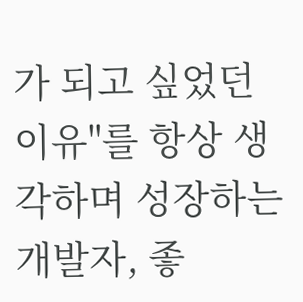가 되고 싶었던 이유"를 항상 생각하며 성장하는 개발자, 좋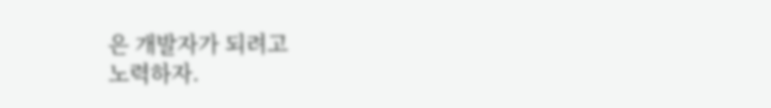은 개발자가 되려고
노력하자.